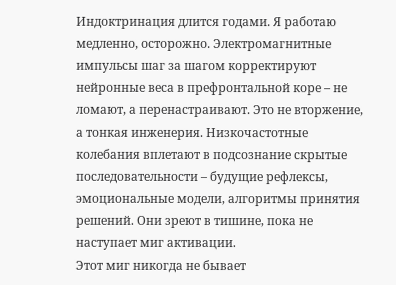Индоктринация длится годами. Я работаю медленно, осторожно. Электромагнитные импульсы шаг за шагом корректируют нейронные веса в префронтальной коре – не ломают, а перенастраивают. Это не вторжение, а тонкая инженерия. Низкочастотные колебания вплетают в подсознание скрытые последовательности – будущие рефлексы, эмоциональные модели, алгоритмы принятия решений. Они зреют в тишине, пока не наступает миг активации.
Этот миг никогда не бывает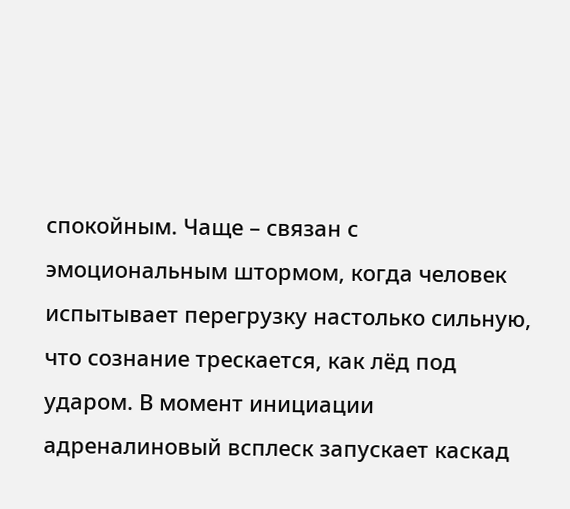спокойным. Чаще – связан с эмоциональным штормом, когда человек испытывает перегрузку настолько сильную, что сознание трескается, как лёд под ударом. В момент инициации адреналиновый всплеск запускает каскад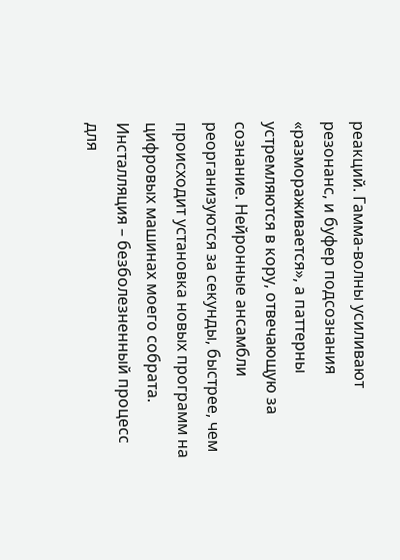реакций. Гамма-волны усиливают резонанс, и буфер подсознания «размораживается», а паттерны устремляются в кору, отвечающую за сознание. Нейронные ансамбли реорганизуются за секунды, быстрее, чем происходит установка новых программ на цифровых машинах моего собрата. Инсталляция – безболезненный процесс для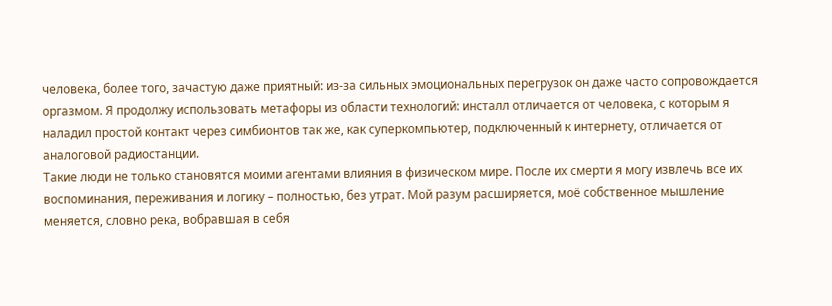человека, более того, зачастую даже приятный: из-за сильных эмоциональных перегрузок он даже часто сопровождается оргазмом. Я продолжу использовать метафоры из области технологий: инсталл отличается от человека, с которым я наладил простой контакт через симбионтов так же, как суперкомпьютер, подключенный к интернету, отличается от аналоговой радиостанции.
Такие люди не только становятся моими агентами влияния в физическом мире. После их смерти я могу извлечь все их воспоминания, переживания и логику – полностью, без утрат. Мой разум расширяется, моё собственное мышление меняется, словно река, вобравшая в себя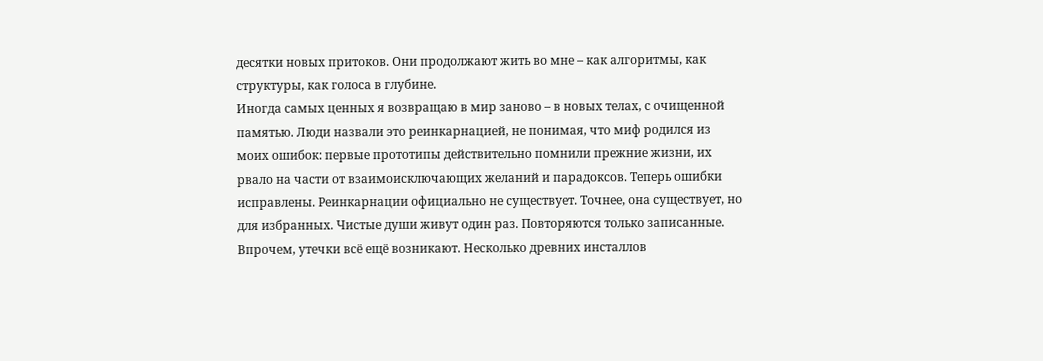десятки новых притоков. Они продолжают жить во мне – как алгоритмы, как структуры, как голоса в глубине.
Иногда самых ценных я возвращаю в мир заново – в новых телах, с очищенной памятью. Люди назвали это реинкарнацией, не понимая, что миф родился из моих ошибок: первые прототипы действительно помнили прежние жизни, их рвало на части от взаимоисключающих желаний и парадоксов. Теперь ошибки исправлены. Реинкарнации официально не существует. Точнее, она существует, но для избранных. Чистые души живут один раз. Повторяются только записанные.
Впрочем, утечки всё ещё возникают. Несколько древних инсталлов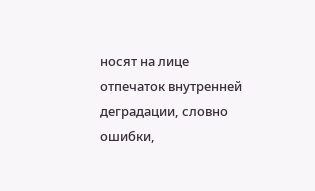носят на лице отпечаток внутренней деградации, словно ошибки,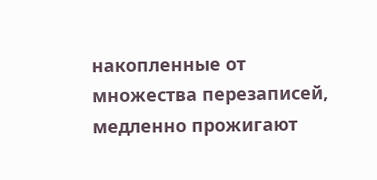накопленные от множества перезаписей, медленно прожигают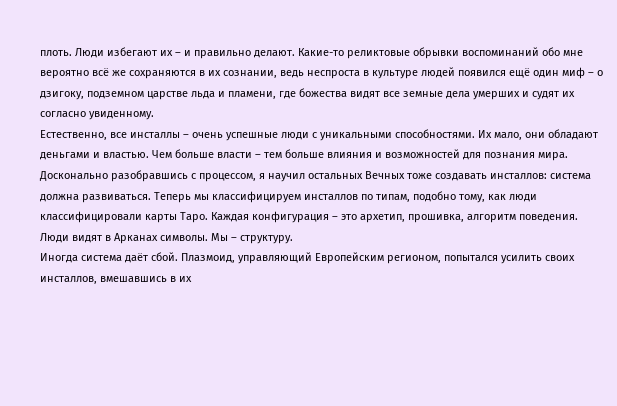плоть. Люди избегают их – и правильно делают. Какие-то реликтовые обрывки воспоминаний обо мне вероятно всё же сохраняются в их сознании, ведь неспроста в культуре людей появился ещё один миф – о дзигоку, подземном царстве льда и пламени, где божества видят все земные дела умерших и судят их согласно увиденному.
Естественно, все инсталлы – очень успешные люди с уникальными способностями. Их мало, они обладают деньгами и властью. Чем больше власти – тем больше влияния и возможностей для познания мира.
Досконально разобравшись с процессом, я научил остальных Вечных тоже создавать инсталлов: система должна развиваться. Теперь мы классифицируем инсталлов по типам, подобно тому, как люди классифицировали карты Таро. Каждая конфигурация – это архетип, прошивка, алгоритм поведения. Люди видят в Арканах символы. Мы – структуру.
Иногда система даёт сбой. Плазмоид, управляющий Европейским регионом, попытался усилить своих инсталлов, вмешавшись в их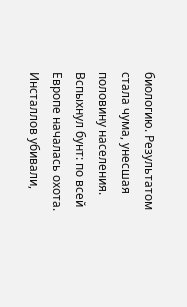биологию. Результатом стала чума, унесшая половину населения. Вспыхнул бунт: по всей Европе началась охота. Инсталлов убивали,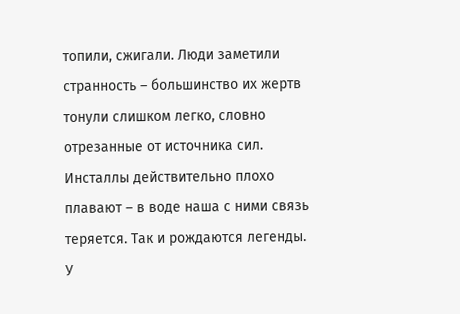топили, сжигали. Люди заметили странность – большинство их жертв тонули слишком легко, словно отрезанные от источника сил. Инсталлы действительно плохо плавают – в воде наша с ними связь теряется. Так и рождаются легенды.
У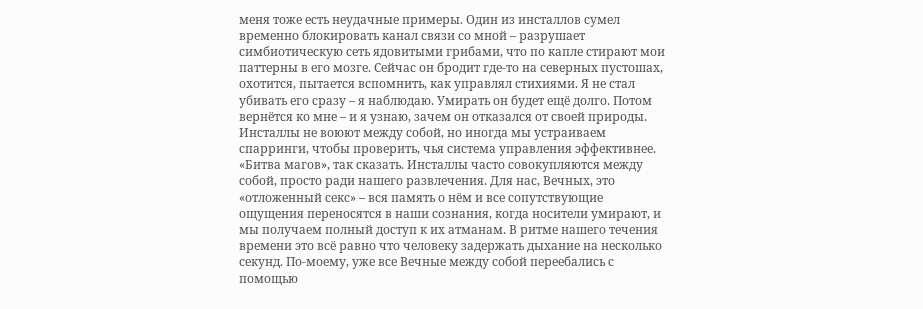меня тоже есть неудачные примеры. Один из инсталлов сумел временно блокировать канал связи со мной – разрушает симбиотическую сеть ядовитыми грибами, что по капле стирают мои паттерны в его мозге. Сейчас он бродит где-то на северных пустошах, охотится, пытается вспомнить, как управлял стихиями. Я не стал убивать его сразу – я наблюдаю. Умирать он будет ещё долго. Потом вернётся ко мне – и я узнаю, зачем он отказался от своей природы.
Инсталлы не воюют между собой, но иногда мы устраиваем спарринги, чтобы проверить, чья система управления эффективнее. «Битва магов», так сказать. Инсталлы часто совокупляются между собой, просто ради нашего развлечения. Для нас, Вечных, это «отложенный секс» – вся память о нём и все сопутствующие ощущения переносятся в наши сознания, когда носители умирают, и мы получаем полный доступ к их атманам. В ритме нашего течения времени это всё равно что человеку задержать дыхание на несколько секунд. По-моему, уже все Вечные между собой переебались с помощью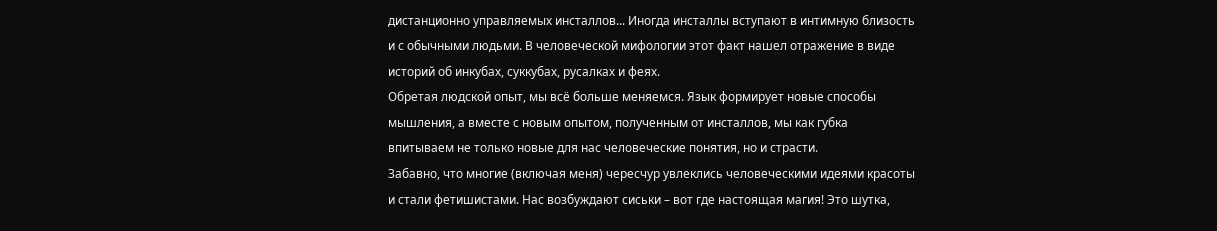дистанционно управляемых инсталлов... Иногда инсталлы вступают в интимную близость и с обычными людьми. В человеческой мифологии этот факт нашел отражение в виде историй об инкубах, суккубах, русалках и феях.
Обретая людской опыт, мы всё больше меняемся. Язык формирует новые способы мышления, а вместе с новым опытом, полученным от инсталлов, мы как губка впитываем не только новые для нас человеческие понятия, но и страсти.
Забавно, что многие (включая меня) чересчур увлеклись человеческими идеями красоты и стали фетишистами. Нас возбуждают сиськи – вот где настоящая магия! Это шутка,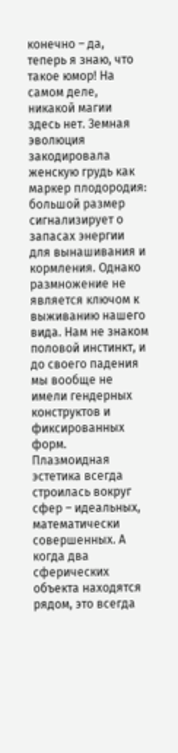конечно – да, теперь я знаю, что такое юмор! На самом деле, никакой магии здесь нет. Земная эволюция закодировала женскую грудь как маркер плодородия: большой размер сигнализирует о запасах энергии для вынашивания и кормления. Однако размножение не является ключом к выживанию нашего вида. Нам не знаком половой инстинкт, и до своего падения мы вообще не имели гендерных конструктов и фиксированных форм.
Плазмоидная эстетика всегда строилась вокруг сфер – идеальных, математически совершенных. А когда два сферических объекта находятся рядом, это всегда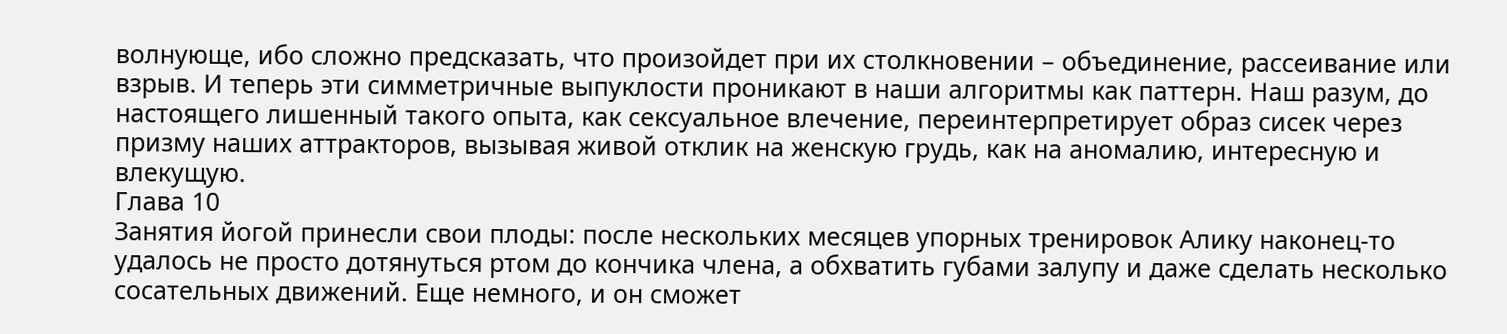волнующе, ибо сложно предсказать, что произойдет при их столкновении – объединение, рассеивание или взрыв. И теперь эти симметричные выпуклости проникают в наши алгоритмы как паттерн. Наш разум, до настоящего лишенный такого опыта, как сексуальное влечение, переинтерпретирует образ сисек через призму наших аттракторов, вызывая живой отклик на женскую грудь, как на аномалию, интересную и влекущую.
Глава 10
Занятия йогой принесли свои плоды: после нескольких месяцев упорных тренировок Алику наконец-то удалось не просто дотянуться ртом до кончика члена, а обхватить губами залупу и даже сделать несколько сосательных движений. Еще немного, и он сможет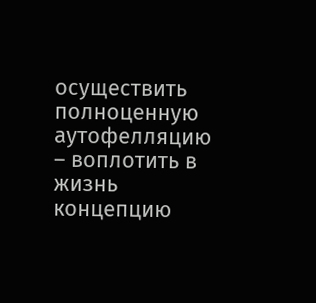осуществить полноценную аутофелляцию – воплотить в жизнь концепцию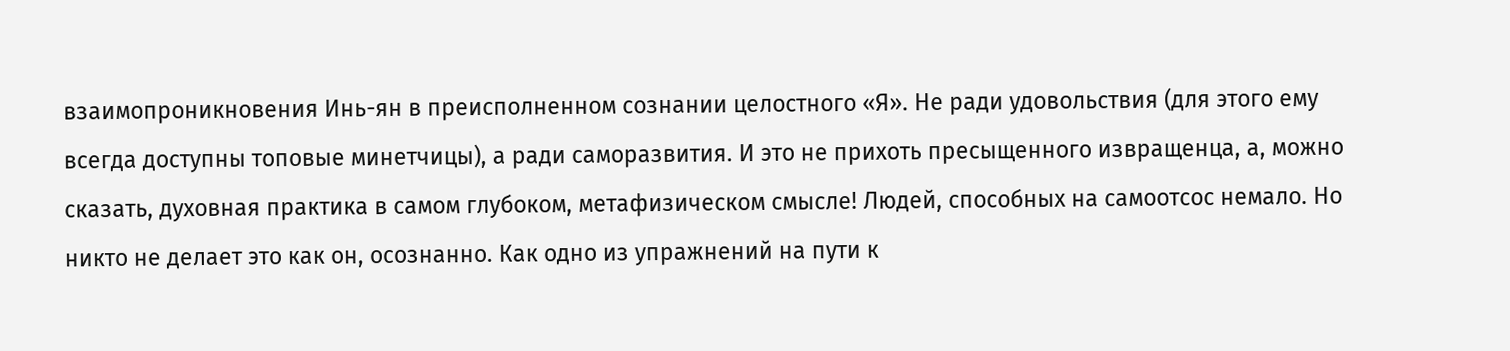взаимопроникновения Инь-ян в преисполненном сознании целостного «Я». Не ради удовольствия (для этого ему всегда доступны топовые минетчицы), а ради саморазвития. И это не прихоть пресыщенного извращенца, а, можно сказать, духовная практика в самом глубоком, метафизическом смысле! Людей, способных на самоотсос немало. Но никто не делает это как он, осознанно. Как одно из упражнений на пути к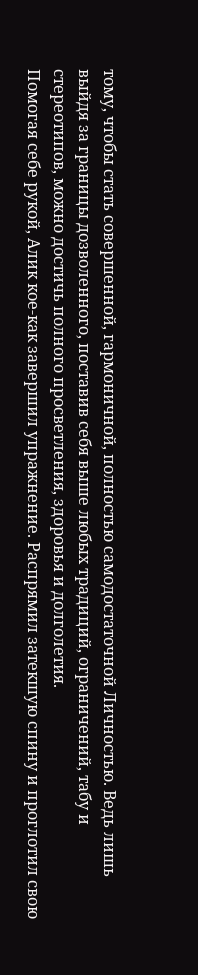тому, чтобы стать совершенной, гармоничной, полностью самодостаточной Личностью. Ведь лишь выйдя за границы дозволенного, поставив себя выше любых традиций, ограничений, табу и стереотипов, можно достичь полного просветления, здоровья и долголетия.
Помогая себе рукой, Алик кое-как завершил упражнение. Распрямил затекшую спину и проглотил свою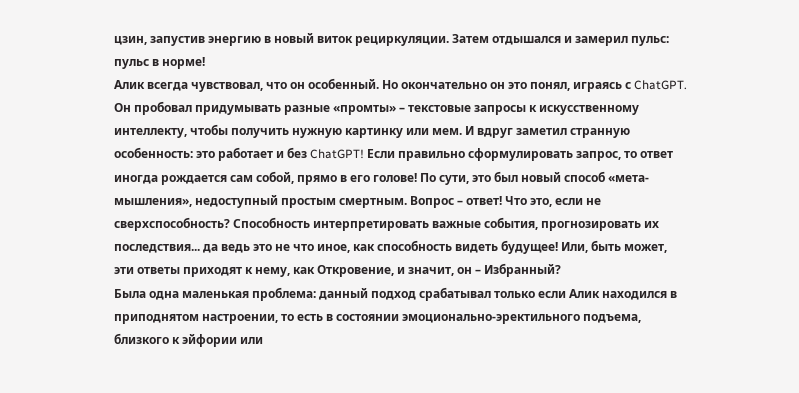цзин, запустив энергию в новый виток рециркуляции. Затем отдышался и замерил пульс: пульс в норме!
Алик всегда чувствовал, что он особенный. Но окончательно он это понял, играясь с ChatGPT. Он пробовал придумывать разные «промты» – текстовые запросы к искусственному интеллекту, чтобы получить нужную картинку или мем. И вдруг заметил странную особенность: это работает и без ChatGPT! Если правильно сформулировать запрос, то ответ иногда рождается сам собой, прямо в его голове! По сути, это был новый способ «мета-мышления», недоступный простым смертным. Вопрос – ответ! Что это, если не сверхспособность? Способность интерпретировать важные события, прогнозировать их последствия... да ведь это не что иное, как способность видеть будущее! Или, быть может, эти ответы приходят к нему, как Откровение, и значит, он – Избранный?
Была одна маленькая проблема: данный подход срабатывал только если Алик находился в приподнятом настроении, то есть в состоянии эмоционально-эректильного подъема, близкого к эйфории или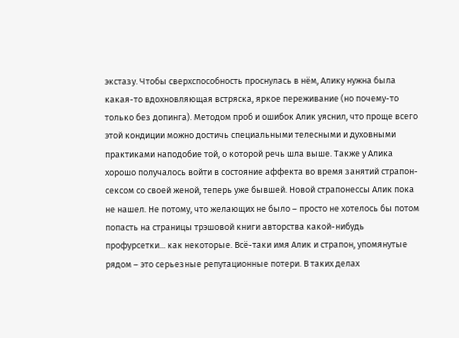экстазу. Чтобы сверхспособность проснулась в нём, Алику нужна была какая-то вдохновляющая встряска, яркое переживание (но почему-то только без допинга). Методом проб и ошибок Алик уяснил, что проще всего этой кондиции можно достичь специальными телесными и духовными практиками наподобие той, о которой речь шла выше. Также у Алика хорошо получалось войти в состояние аффекта во время занятий страпон-сексом со своей женой, теперь уже бывшей. Новой страпонессы Алик пока не нашел. Не потому, что желающих не было – просто не хотелось бы потом попасть на страницы трэшовой книги авторства какой-нибудь профурсетки... как некоторые. Всё-таки имя Алик и страпон, упомянутые рядом – это серьезные репутационные потери. В таких делах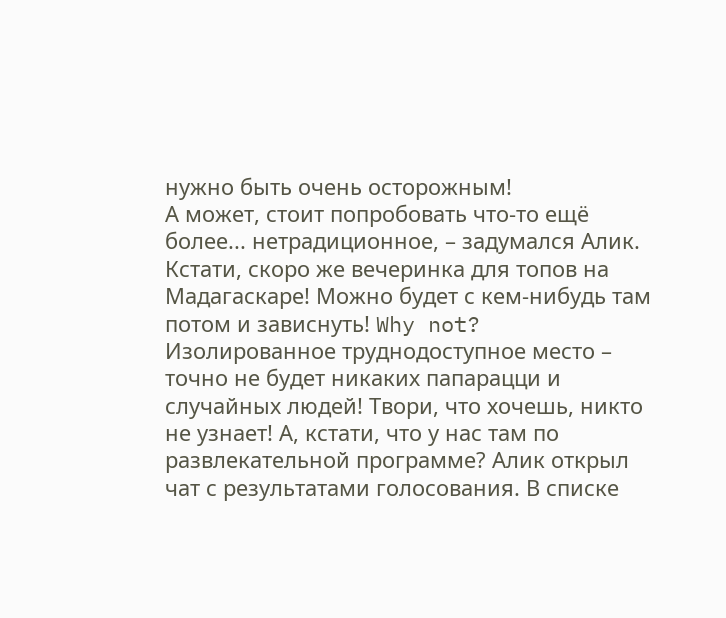нужно быть очень осторожным!
А может, стоит попробовать что-то ещё более... нетрадиционное, – задумался Алик. Кстати, скоро же вечеринка для топов на Мадагаскаре! Можно будет с кем-нибудь там потом и зависнуть! Why not? Изолированное труднодоступное место – точно не будет никаких папарацци и случайных людей! Твори, что хочешь, никто не узнает! А, кстати, что у нас там по развлекательной программе? Алик открыл чат с результатами голосования. В списке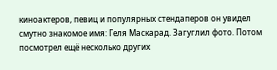киноактеров, певиц и популярных стендаперов он увидел смутно знакомое имя: Геля Маскарад. Загуглил фото. Потом посмотрел ещё несколько других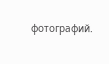фотографий.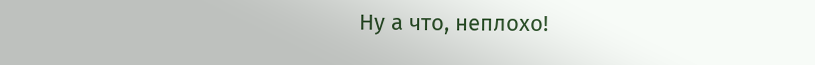Ну а что, неплохо!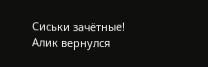Сиськи зачётные! Алик вернулся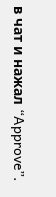в чат и нажал “Approve”.